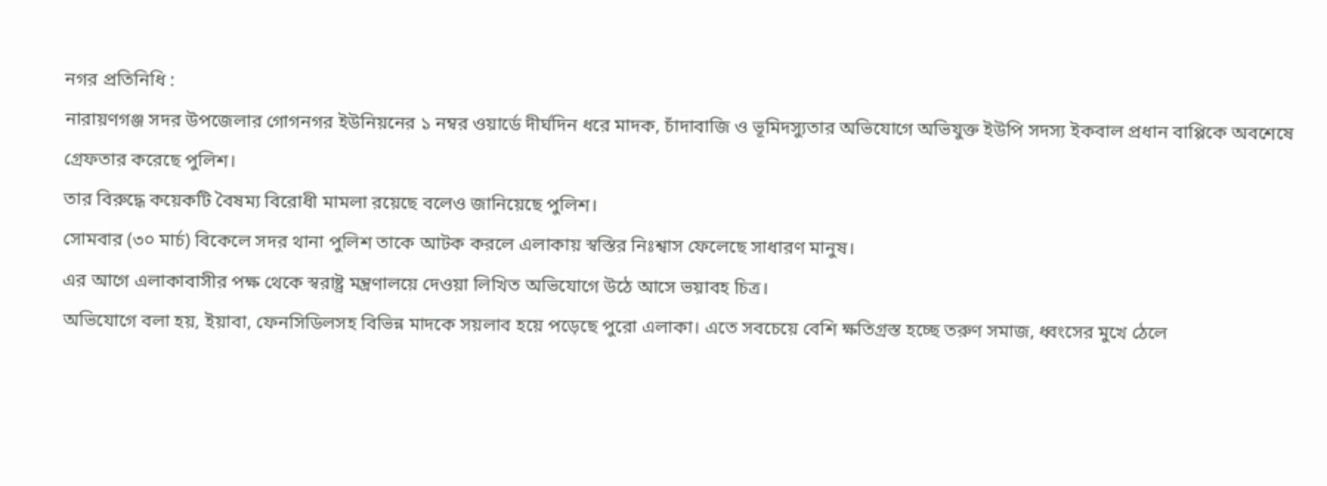নগর প্রতিনিধি :
নারায়ণগঞ্জ সদর উপজেলার গোগনগর ইউনিয়নের ১ নম্বর ওয়ার্ডে দীর্ঘদিন ধরে মাদক, চাঁদাবাজি ও ভূমিদস্যুতার অভিযোগে অভিযুক্ত ইউপি সদস্য ইকবাল প্রধান বাপ্পিকে অবশেষে গ্রেফতার করেছে পুলিশ।
তার বিরুদ্ধে কয়েকটি বৈষম্য বিরোধী মামলা রয়েছে বলেও জানিয়েছে পুলিশ।
সোমবার (৩০ মার্চ) বিকেলে সদর থানা পুলিশ তাকে আটক করলে এলাকায় স্বস্তির নিঃশ্বাস ফেলেছে সাধারণ মানুষ।
এর আগে এলাকাবাসীর পক্ষ থেকে স্বরাষ্ট্র মন্ত্রণালয়ে দেওয়া লিখিত অভিযোগে উঠে আসে ভয়াবহ চিত্র।
অভিযোগে বলা হয়, ইয়াবা, ফেনসিডিলসহ বিভিন্ন মাদকে সয়লাব হয়ে পড়েছে পুরো এলাকা। এতে সবচেয়ে বেশি ক্ষতিগ্রস্ত হচ্ছে তরুণ সমাজ, ধ্বংসের মুখে ঠেলে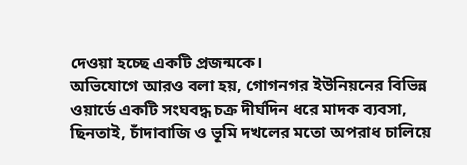দেওয়া হচ্ছে একটি প্রজন্মকে।
অভিযোগে আরও বলা হয়, গোগনগর ইউনিয়নের বিভিন্ন ওয়ার্ডে একটি সংঘবদ্ধ চক্র দীর্ঘদিন ধরে মাদক ব্যবসা, ছিনতাই, চাঁদাবাজি ও ভূমি দখলের মতো অপরাধ চালিয়ে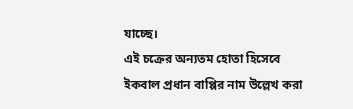যাচ্ছে।
এই চক্রের অন্যতম হোতা হিসেবে ইকবাল প্রধান বাপ্পির নাম উল্লেখ করা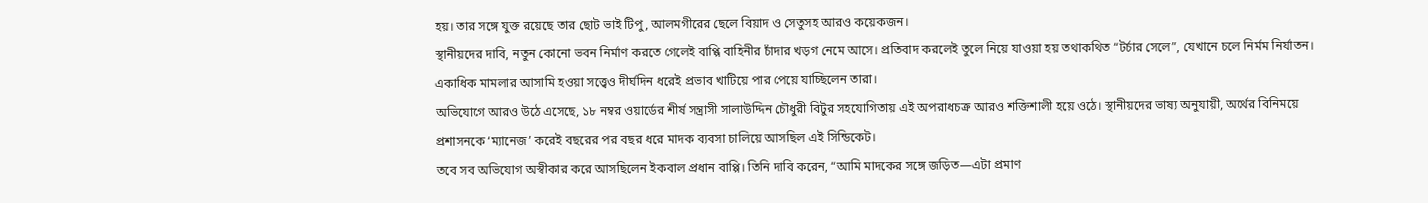হয়। তার সঙ্গে যুক্ত রয়েছে তার ছোট ভাই টিপু, আলমগীরের ছেলে বিয়াদ ও সেতুসহ আরও কয়েকজন।
স্থানীয়দের দাবি, নতুন কোনো ভবন নির্মাণ করতে গেলেই বাপ্পি বাহিনীর চাঁদার খড়গ নেমে আসে। প্রতিবাদ করলেই তুলে নিয়ে যাওয়া হয় তথাকথিত “টর্চার সেলে”, যেখানে চলে নির্মম নির্যাতন। একাধিক মামলার আসামি হওয়া সত্ত্বেও দীর্ঘদিন ধরেই প্রভাব খাটিয়ে পার পেয়ে যাচ্ছিলেন তারা।
অভিযোগে আরও উঠে এসেছে, ১৮ নম্বর ওয়ার্ডের শীর্ষ সন্ত্রাসী সালাউদ্দিন চৌধুরী বিটুর সহযোগিতায় এই অপরাধচক্র আরও শক্তিশালী হয়ে ওঠে। স্থানীয়দের ভাষ্য অনুযায়ী, অর্থের বিনিময়ে প্রশাসনকে ‘ম্যানেজ’ করেই বছরের পর বছর ধরে মাদক ব্যবসা চালিয়ে আসছিল এই সিন্ডিকেট।
তবে সব অভিযোগ অস্বীকার করে আসছিলেন ইকবাল প্রধান বাপ্পি। তিনি দাবি করেন, “আমি মাদকের সঙ্গে জড়িত—এটা প্রমাণ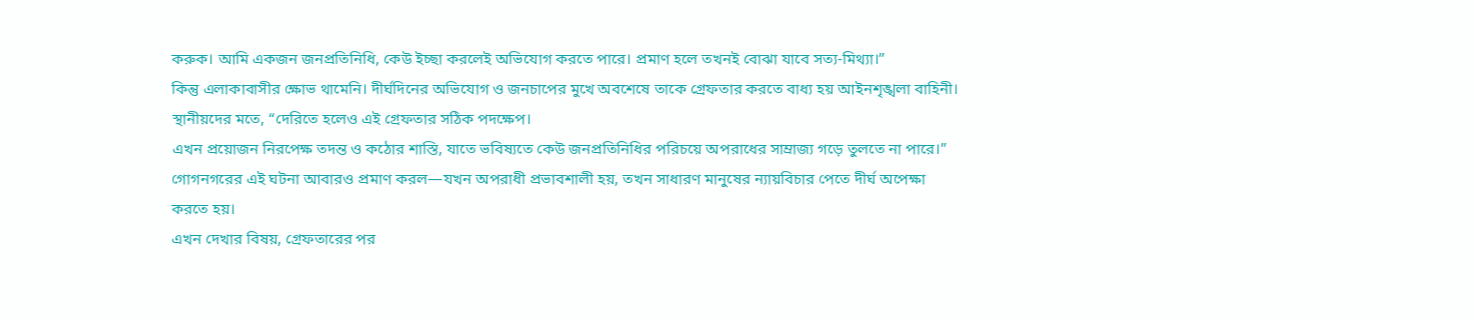করুক। আমি একজন জনপ্রতিনিধি, কেউ ইচ্ছা করলেই অভিযোগ করতে পারে। প্রমাণ হলে তখনই বোঝা যাবে সত্য-মিথ্যা।”
কিন্তু এলাকাবাসীর ক্ষোভ থামেনি। দীর্ঘদিনের অভিযোগ ও জনচাপের মুখে অবশেষে তাকে গ্রেফতার করতে বাধ্য হয় আইনশৃঙ্খলা বাহিনী।
স্থানীয়দের মতে, “দেরিতে হলেও এই গ্রেফতার সঠিক পদক্ষেপ।
এখন প্রয়োজন নিরপেক্ষ তদন্ত ও কঠোর শাস্তি, যাতে ভবিষ্যতে কেউ জনপ্রতিনিধির পরিচয়ে অপরাধের সাম্রাজ্য গড়ে তুলতে না পারে।”
গোগনগরের এই ঘটনা আবারও প্রমাণ করল—যখন অপরাধী প্রভাবশালী হয়, তখন সাধারণ মানুষের ন্যায়বিচার পেতে দীর্ঘ অপেক্ষা করতে হয়।
এখন দেখার বিষয়, গ্রেফতারের পর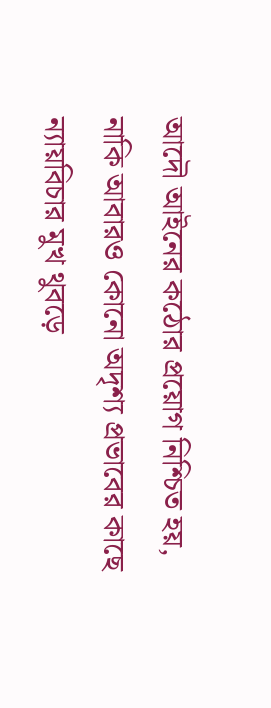আদৌ আইনের কঠোর প্রয়োগ নিশ্চিত হয়, নাকি আবারও কোনো অদৃশ্য প্রভাবের কাছে ন্যায়বিচার মুখ থুবড়ে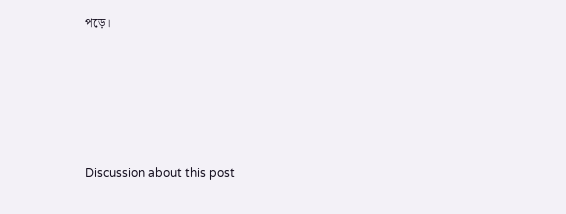পড়ে।









Discussion about this post